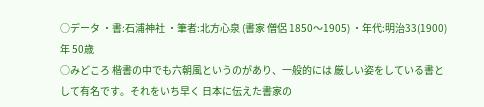○データ ・書:石浦神社 ・筆者:北方心泉 (書家 僧侶 1850〜1905) ・年代:明治33(1900)年 50歳
○みどころ 楷書の中でも六朝風というのがあり、一般的には 厳しい姿をしている書として有名です。それをいち早く 日本に伝えた書家の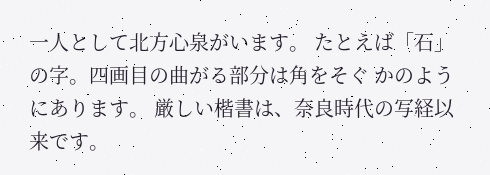一人として北方心泉がいます。 たとえば「石」の字。四画目の曲がる部分は角をそぐ かのようにあります。 厳しい楷書は、奈良時代の写経以来です。